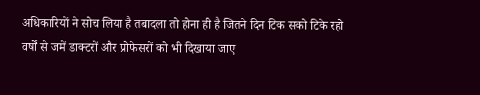अधिकारियों ने सोच लिया है तबादला तो होना ही है जितने दिन टिक सको टिके रहो
वर्षों से जमें डाक्टरों और प्रोफेसरों को भी दिखाया जाए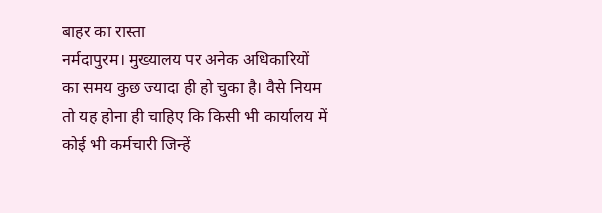बाहर का रास्ता
नर्मदापुरम। मुख्यालय पर अनेक अधिकारियों का समय कुछ ज्यादा ही हो चुका है। वैसे नियम तो यह होना ही चाहिए कि किसी भी कार्यालय में कोई भी कर्मचारी जिन्हें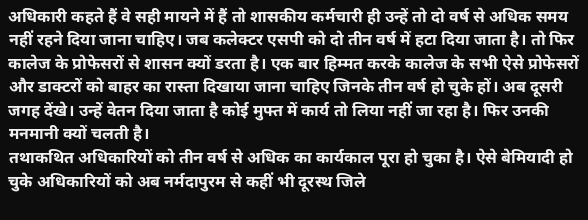अधिकारी कहते हैं वे सही मायने में हैं तो शासकीय कर्मचारी ही उन्हें तो दो वर्ष से अधिक समय नहीं रहने दिया जाना चाहिए। जब कलेक्टर एसपी को दो तीन वर्ष में हटा दिया जाता है। तो फिर कालेज के प्रोफेसरों से शासन क्यों डरता है। एक बार हिम्मत करके कालेज के सभी ऐसे प्रोफेसरों और डाक्टरों को बाहर का रास्ता दिखाया जाना चाहिए जिनके तीन वर्ष हो चुके हों। अब दूसरी जगह देंखे। उन्हें वेतन दिया जाता है कोई मुफ्त में कार्य तो लिया नहीं जा रहा है। फिर उनकी मनमानी क्यों चलती है।
तथाकथित अधिकारियों को तीन वर्ष से अधिक का कार्यकाल पूरा हो चुका है। ऐसे बेमियादी हो चुके अधिकारियों को अब नर्मदापुरम से कहीं भी दूरस्थ जिले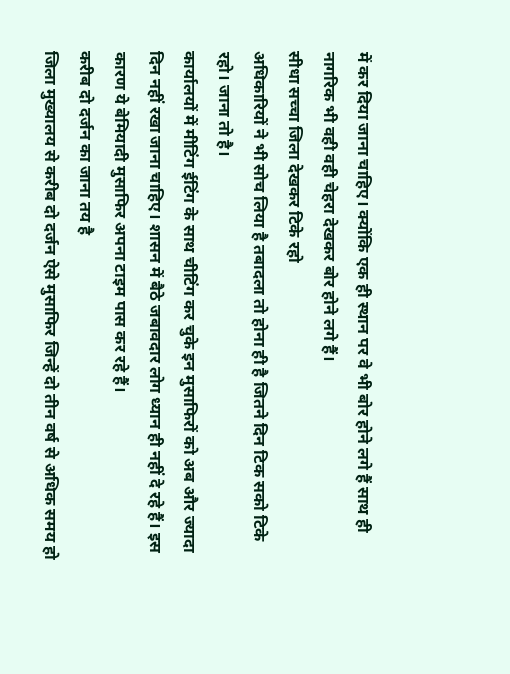में कर दिया जाना चाहिए। क्योंकि एक ही स्थान पर वे भी बोर होने लगे हैं साथ ही नागरिक भी वही वही चेहरा देखकर बोर होने लगे हैं।
सीधा सच्चा जिला देखकर टिके रहो
अधिकारियों ने भी सोच लिया है तबादला तो होना ही है जितने दिन टिक सको टिके रहो। जाना तो है।
कार्यालयों में मीटिंग ईटिंग के साथ चीटिंग कर चुके इन मुसाफिरों को अब और ज्यादा दिन नहीं रखा जाना चाहिए। शासन में बैठे जबावदार लोग ध्यान ही नहीं दे रहे हैं। इस कारण ये बेमियादी मुसाफिर अपना टाइम पास कर रहे हैं।
करीब दो दर्जन का जाना तय है
जिला मुख्यालय से करीब दो दर्जन ऐसे मुसाफिर जिन्हें दो तीन वर्ष से अधिक समय हो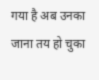गया है अब उनका जाना तय हो चुका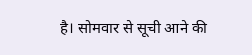है। सोमवार से सूची आने की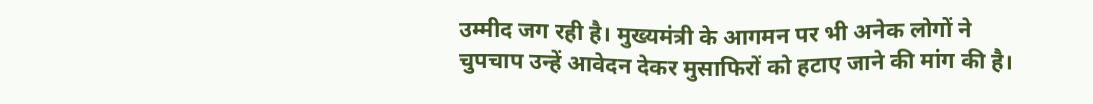उम्मीद जग रही है। मुख्यमंत्री के आगमन पर भी अनेक लोगों ने चुपचाप उन्हें आवेदन देकर मुसाफिरों को हटाए जाने की मांग की है।